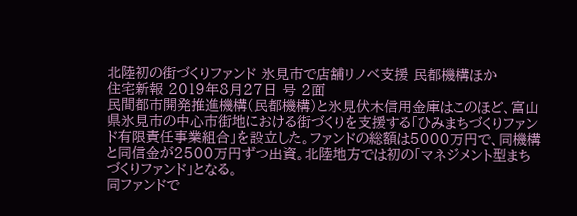北陸初の街づくりファンド 氷見市で店舗リノベ支援 民都機構ほか
住宅新報 2019年8月27日 号 2面
民間都市開発推進機構(民都機構)と氷見伏木信用金庫はこのほど、富山県氷見市の中心市街地における街づくりを支援する「ひみまちづくりファンド有限責任事業組合」を設立した。ファンドの総額は5000万円で、同機構と同信金が2500万円ずつ出資。北陸地方では初の「マネジメント型まちづくりファンド」となる。
同ファンドで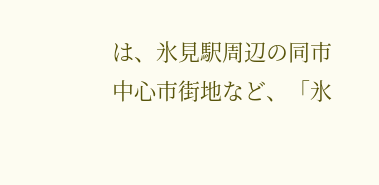は、氷見駅周辺の同市中心市街地など、「氷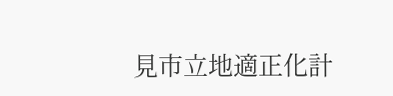見市立地適正化計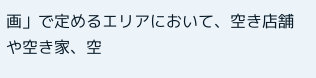画」で定めるエリアにおいて、空き店舗や空き家、空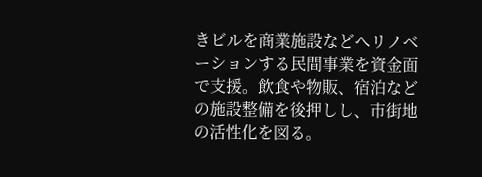きビルを商業施設などへリノベーションする民間事業を資金面で支援。飲食や物販、宿泊などの施設整備を後押しし、市街地の活性化を図る。